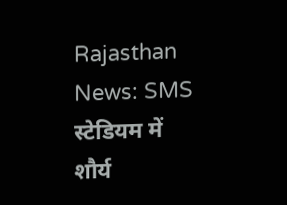Rajasthan News: SMS स्टेडियम में शौर्य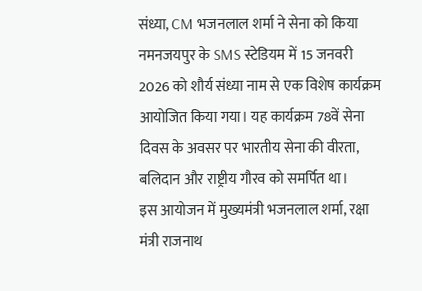संध्या, CM भजनलाल शर्मा ने सेना को किया नमनजयपुर के SMS स्टेडियम में 15 जनवरी 2026 को शौर्य संध्या नाम से एक विशेष कार्यक्रम आयोजित किया गया। यह कार्यक्रम 78वें सेना दिवस के अवसर पर भारतीय सेना की वीरता, बलिदान और राष्ट्रीय गौरव को समर्पित था।
इस आयोजन में मुख्यमंत्री भजनलाल शर्मा, रक्षा मंत्री राजनाथ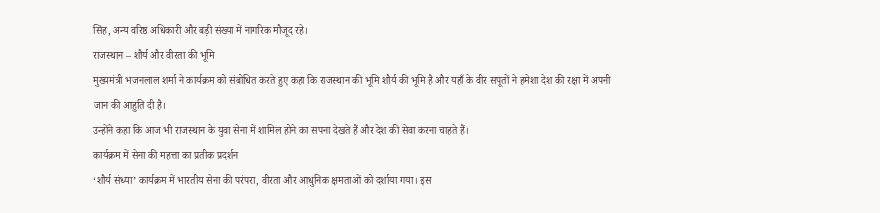सिंह, अन्य वरिष्ठ अधिकारी और बड़ी संख्या में नागरिक मौजूद रहे।
राजस्थान – शौर्य और वीरता की भूमि
मुख्यमंत्री भजनलाल शर्मा ने कार्यक्रम को संबोधित करते हुए कहा कि राजस्थान की भूमि शौर्य की भूमि है और यहाँ के वीर सपूतों ने हमेशा देश की रक्षा में अपनी जान की आहुति दी है।
उन्होंने कहा कि आज भी राजस्थान के युवा सेना में शामिल होने का सपना देखते हैं और देश की सेवा करना चाहते हैं।
कार्यक्रम में सेना की महत्ता का प्रतीक प्रदर्शन
‘शौर्य संध्या’ कार्यक्रम में भारतीय सेना की परंपरा, वीरता और आधुनिक क्षमताओं को दर्शाया गया। इस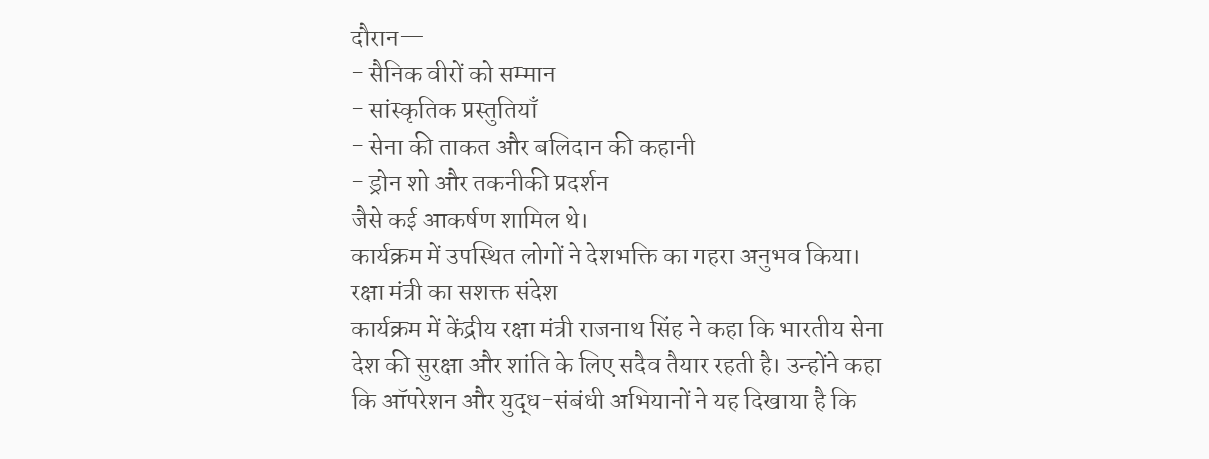दौरान—
- सैनिक वीरों को सम्मान
- सांस्कृतिक प्रस्तुतियाँ
- सेना की ताकत और बलिदान की कहानी
- ड्रोन शो और तकनीकी प्रदर्शन
जैसे कई आकर्षण शामिल थे।
कार्यक्रम में उपस्थित लोगों ने देशभक्ति का गहरा अनुभव किया।
रक्षा मंत्री का सशक्त संदेश
कार्यक्रम में केंद्रीय रक्षा मंत्री राजनाथ सिंह ने कहा कि भारतीय सेना देश की सुरक्षा और शांति के लिए सदैव तैयार रहती है। उन्होंने कहा कि ऑपरेशन और युद्ध-संबंधी अभियानों ने यह दिखाया है कि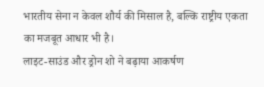भारतीय सेना न केवल शौर्य की मिसाल है, बल्कि राष्ट्रीय एकता का मजबूत आधार भी है।
लाइट-साउंड और ड्रोन शो ने बढ़ाया आकर्षण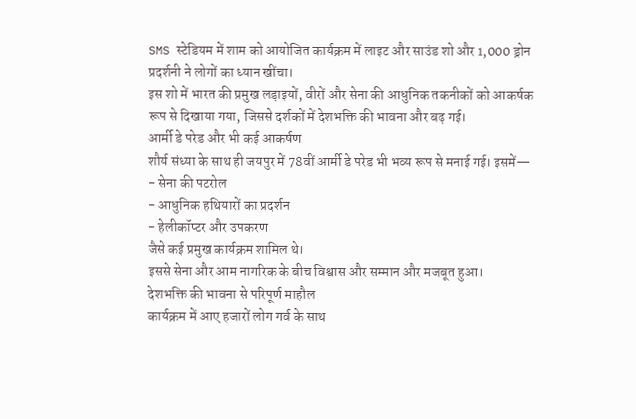SMS स्टेडियम में शाम को आयोजित कार्यक्रम में लाइट और साउंड शो और 1,000 ड्रोन प्रदर्शनी ने लोगों का ध्यान खींचा।
इस शो में भारत की प्रमुख लड़ाइयों, वीरों और सेना की आधुनिक तकनीकों को आकर्षक रूप से दिखाया गया, जिससे दर्शकों में देशभक्ति की भावना और बढ़ गई।
आर्मी डे परेड और भी कई आकर्षण
शौर्य संध्या के साथ ही जयपुर में 78वीं आर्मी डे परेड भी भव्य रूप से मनाई गई। इसमें—
- सेना की पटरोल
- आधुनिक हथियारों का प्रदर्शन
- हेलीकॉप्टर और उपकरण
जैसे कई प्रमुख कार्यक्रम शामिल थे।
इससे सेना और आम नागरिक के बीच विश्वास और सम्मान और मजबूत हुआ।
देशभक्ति की भावना से परिपूर्ण माहौल
कार्यक्रम में आए हजारों लोग गर्व के साथ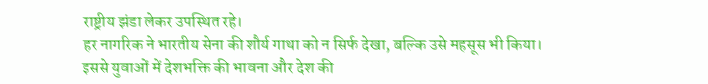राष्ट्रीय झंडा लेकर उपस्थित रहे।
हर नागरिक ने भारतीय सेना की शौर्य गाथा को न सिर्फ देखा, बल्कि उसे महसूस भी किया।
इससे युवाओं में देशभक्ति की भावना और देश की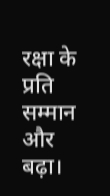रक्षा के प्रति सम्मान और बढ़ा।